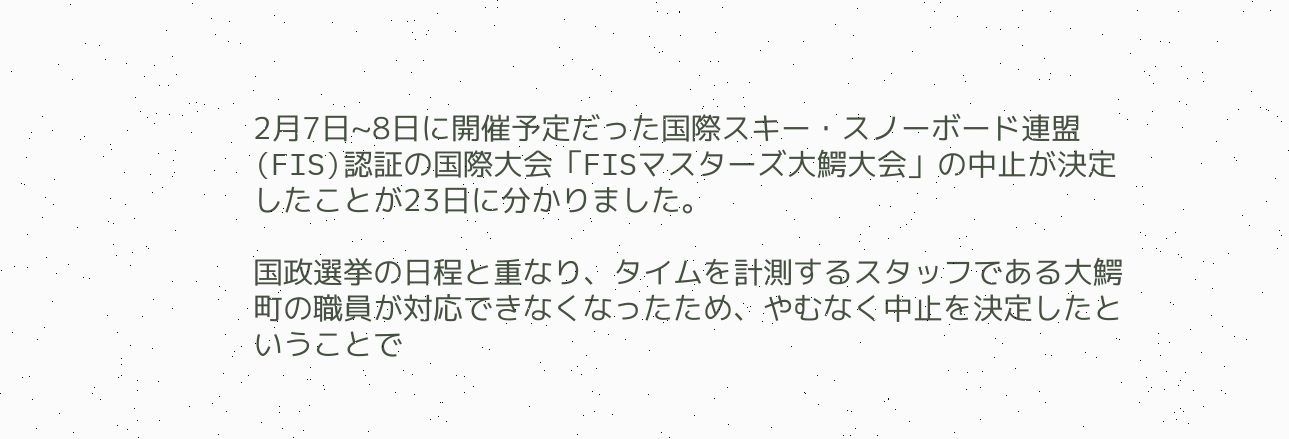2月7日~8日に開催予定だった国際スキー・スノーボード連盟(FIS)認証の国際大会「FISマスターズ大鰐大会」の中止が決定したことが23日に分かりました。

国政選挙の日程と重なり、タイムを計測するスタッフである大鰐町の職員が対応できなくなったため、やむなく中止を決定したということで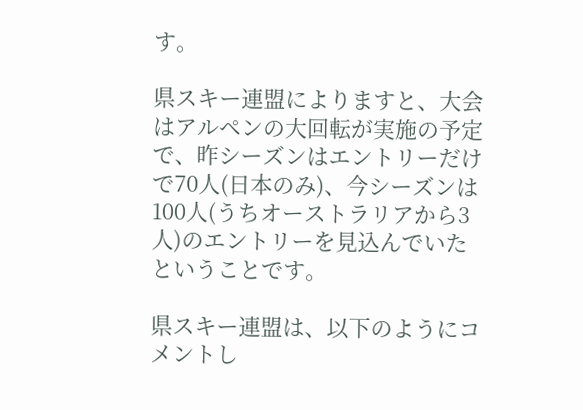す。

県スキー連盟によりますと、大会はアルペンの大回転が実施の予定で、昨シーズンはエントリーだけで70人(日本のみ)、今シーズンは100人(うちオーストラリアから3人)のエントリーを見込んでいたということです。

県スキー連盟は、以下のようにコメントし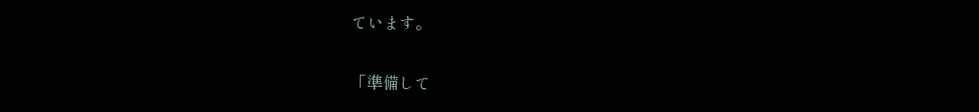ています。

「準備して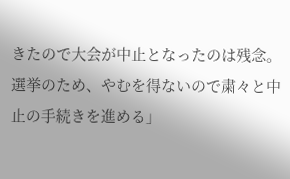きたので大会が中止となったのは残念。選挙のため、やむを得ないので粛々と中止の手続きを進める」